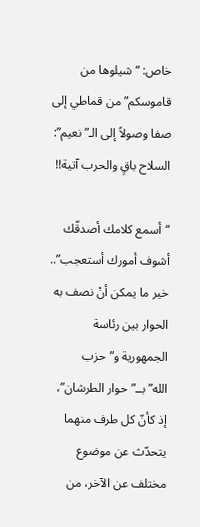خاص: “شيلوها من قاموسكم” من قماطي إلى صفا وصولاً إلى الـ”نعيم”: السلاح باقٍ والحرب آتية!!

“أسمع كلامك أصدقّك أشوف أمورك أستعجب”.. خير ما يمكن أنْ نصف به الحوار بين رئاسة الجمهورية و”حزب الله”بــ”حوار الطرشان”، إذ كأنّ كل طرف منهما يتحدّث عن موضوع مختلف عن الآخر، من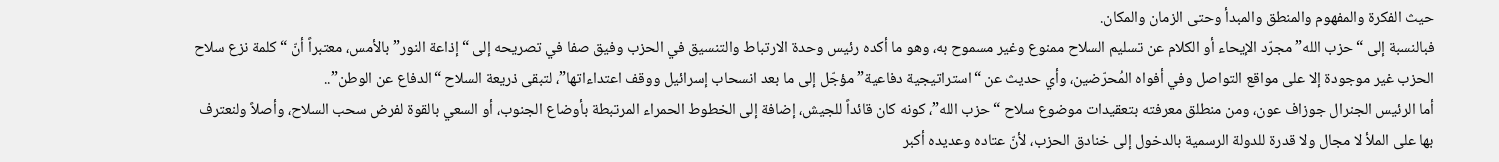حيث الفكرة والمفهوم والمنطق والمبدأ وحتى الزمان والمكان.
فبالنسبة إلى “حزب الله” مجرّد الإيحاء أو الكلام عن تسليم السلاح ممنوع وغير مسموح به، وهو ما أكده رئيس وحدة الارتباط والتنسيق في الحزب وفيق صفا في تصريحه إلى “إذاعة النور” بالأمس، معتبراً أنّ “كلمة نزع سلاح الحزب غير موجودة إلا على مواقع التواصل وفي أفواه المُحرّضين، وأي حديث عن “استراتيجية دفاعية” مؤجّل إلى ما بعد انسحاب إسرائيل ووقف اعتداءاتها”، لتبقى ذريعة السلاح “الدفاع عن الوطن”..
أما الرئيس الجنرال جوزاف عون، ومن منطلق معرفته بتعقيدات موضوع سلاح “حزب الله”، كونه كان قائداً للجيش، إضافة إلى الخطوط الحمراء المرتبطة بأوضاع الجنوب، أو السعي بالقوة لفرض سحب السلاح، وأصلاً ولنعترف بها على الملأ لا مجال ولا قدرة للدولة الرسمية بالدخول إلى خنادق الحزب، لأنّ عتاده وعديده أكبر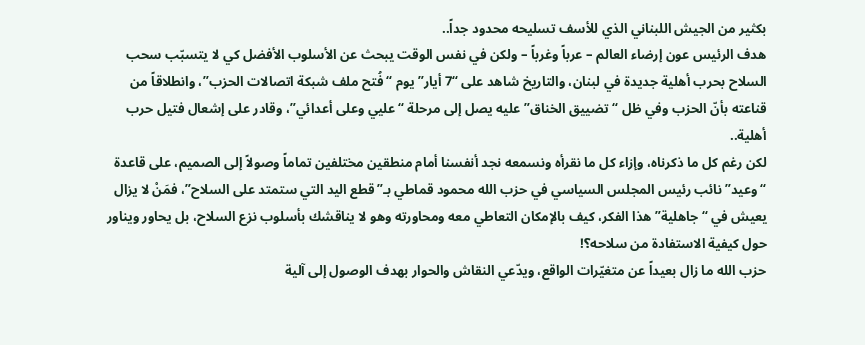بكثير من الجيش اللبناني الذي للأسف تسليحه محدود جداً..
هدف الرئيس عون إرضاء العالم – عرباً وغرباً – ولكن في نفس الوقت يبحث عن الأسلوب الأفضل كي لا يتسبّب سحب السلاح بحرب أهلية جديدة في لبنان، والتاريخ شاهد على “7 أيار” يوم “فُتح ملف شبكة اتصالات الحزب”، وانطلاقاً من قناعته بأنّ الحزب وفي ظل “تضييق الخناق” عليه يصل إلى مرحلة “عليي وعلى أعدائي”، وقادر على إشعال فتيل حرب أهلية..
لكن رغم كل ما ذكرناه، وإزاء كل ما نقرأه ونسمعه نجد أنفسنا أمام منطقين مختلفين تماماً وصولاً إلى الصميم، على قاعدة “وعيد” نائب رئيس المجلس السياسي في حزب الله محمود قماطي بـ”قطع اليد التي ستمتد على السلاح”، فمَنْ لا يزال يعيش في “جاهلية” هذا الفكر، كيف بالإمكان التعاطي معه ومحاورته وهو لا يناقشك بأسلوب نزع السلاح، بل يحاور ويناور حول كيفية الاستفادة من سلاحه؟!
حزب الله ما زال بعيداً عن متغيّرات الواقع، ويدّعي النقاش والحوار بهدف الوصول إلى آلية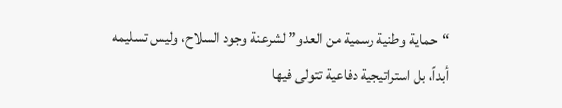“حماية وطنية رسمية من العدو” لشرعنة وجود السلاح، وليس تسليمه أبداً، بل استراتيجية دفاعية تتولى فيها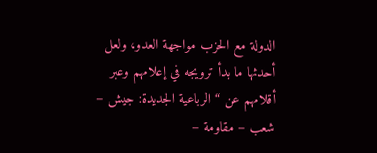الدولة مع الحزب مواجهة العدو، ولعل أحدثها ما بدأ ترويجه في إعلامهم وعبر أقلامهم عن “الرباعية الجديدة: جيش – شعب – مقاومة –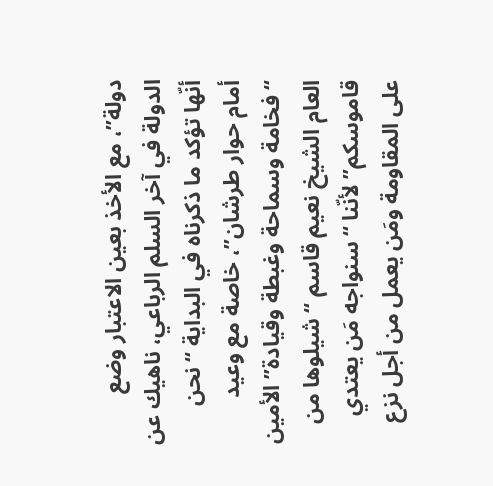دولة”، مع الأخذ بعين الاعتبار وضع الدولة في آخر السلم الرباعي، ناهيك عن أنّها تؤكد ما ذكرناه في البداية “نحن أمام حوار طرشان”، خاصة مع وعيد “فخامة وسماحة وغبطة وقيادة” الأمين العام الشيخ نعيم قاسم “شيلوها من قاموسكم” لأنّنا “سنواجه مَن يعتدي على المقاومة ومَن يعمل من أجل نزع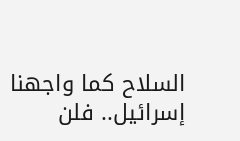السلاح كما واجهنا إسرائيل.. فلن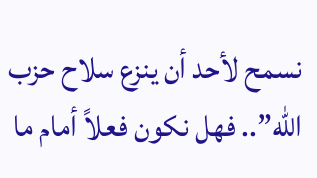نسمح لأحد أن ينزع سلاح حزب الله”.. فهل نكون فعلاً أمام ما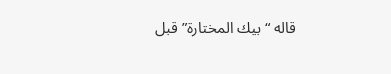قاله “بيك المختارة” قبل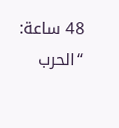48 ساعة: “الحرب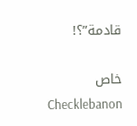قادمة”؟!

خاص Checklebanon